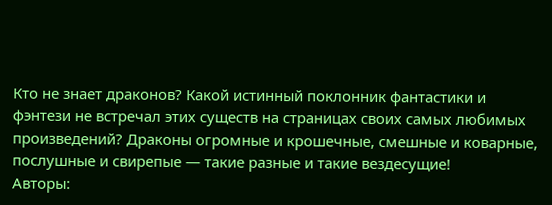Кто не знает драконов? Какой истинный поклонник фантастики и фэнтези не встречал этих существ на страницах своих самых любимых произведений? Драконы огромные и крошечные, смешные и коварные, послушные и свирепые — такие разные и такие вездесущие!
Авторы: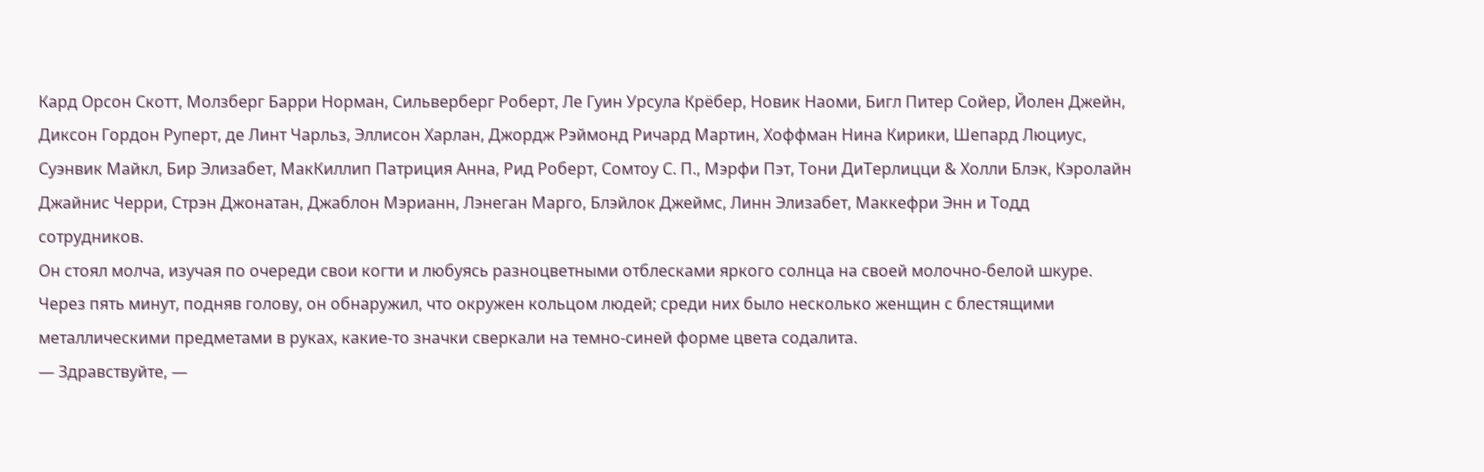Кард Орсон Скотт, Молзберг Барри Норман, Сильверберг Роберт, Ле Гуин Урсула Крёбер, Новик Наоми, Бигл Питер Сойер, Йолен Джейн, Диксон Гордон Руперт, де Линт Чарльз, Эллисон Харлан, Джордж Рэймонд Ричард Мартин, Хоффман Нина Кирики, Шепард Люциус, Суэнвик Майкл, Бир Элизабет, МакКиллип Патриция Анна, Рид Роберт, Сомтоу С. П., Мэрфи Пэт, Тони ДиТерлицци & Холли Блэк, Кэролайн Джайнис Черри, Стрэн Джонатан, Джаблон Мэрианн, Лэнеган Марго, Блэйлок Джеймс, Линн Элизабет, Маккефри Энн и Тодд
сотрудников.
Он стоял молча, изучая по очереди свои когти и любуясь разноцветными отблесками яркого солнца на своей молочно-белой шкуре. Через пять минут, подняв голову, он обнаружил, что окружен кольцом людей; среди них было несколько женщин с блестящими металлическими предметами в руках, какие-то значки сверкали на темно-синей форме цвета содалита.
— Здравствуйте, —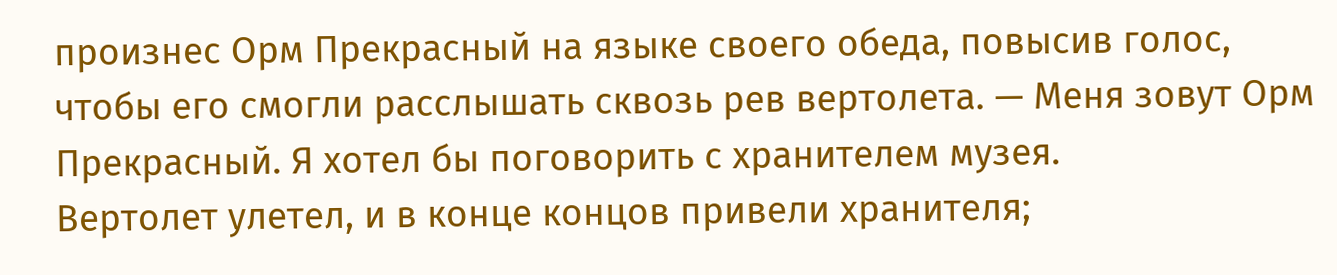произнес Орм Прекрасный на языке своего обеда, повысив голос, чтобы его смогли расслышать сквозь рев вертолета. — Меня зовут Орм Прекрасный. Я хотел бы поговорить с хранителем музея.
Вертолет улетел, и в конце концов привели хранителя;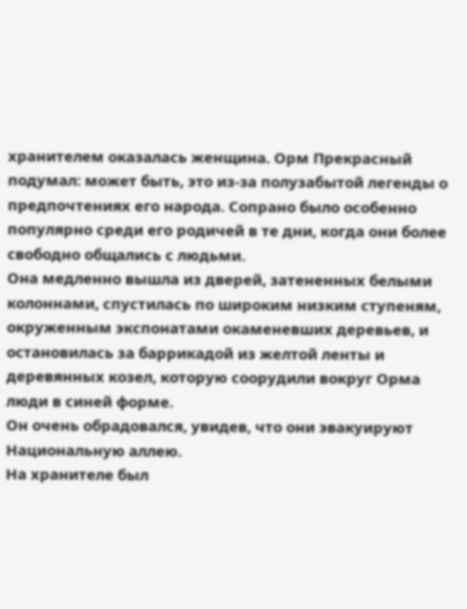хранителем оказалась женщина. Орм Прекрасный подумал: может быть, это из-за полузабытой легенды о предпочтениях его народа. Сопрано было особенно популярно среди его родичей в те дни, когда они более свободно общались с людьми.
Она медленно вышла из дверей, затененных белыми колоннами, спустилась по широким низким ступеням, окруженным экспонатами окаменевших деревьев, и остановилась за баррикадой из желтой ленты и деревянных козел, которую соорудили вокруг Орма люди в синей форме.
Он очень обрадовался, увидев, что они эвакуируют Национальную аллею.
На хранителе был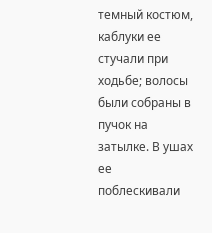темный костюм, каблуки ее стучали при ходьбе; волосы были собраны в пучок на затылке. В ушах ее поблескивали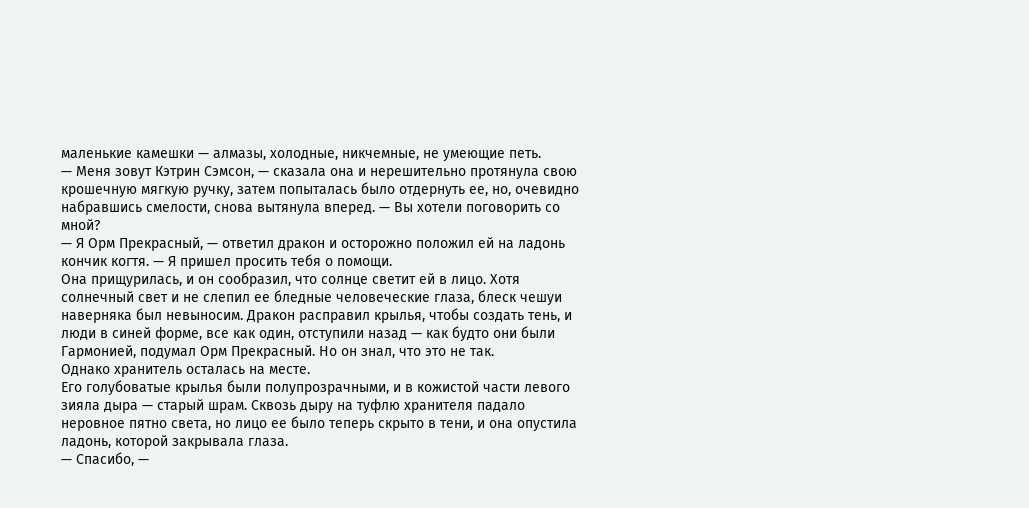маленькие камешки — алмазы, холодные, никчемные, не умеющие петь.
— Меня зовут Кэтрин Сэмсон, — сказала она и нерешительно протянула свою крошечную мягкую ручку, затем попыталась было отдернуть ее, но, очевидно набравшись смелости, снова вытянула вперед. — Вы хотели поговорить со мной?
— Я Орм Прекрасный, — ответил дракон и осторожно положил ей на ладонь кончик когтя. — Я пришел просить тебя о помощи.
Она прищурилась, и он сообразил, что солнце светит ей в лицо. Хотя солнечный свет и не слепил ее бледные человеческие глаза, блеск чешуи наверняка был невыносим. Дракон расправил крылья, чтобы создать тень, и люди в синей форме, все как один, отступили назад — как будто они были Гармонией, подумал Орм Прекрасный. Но он знал, что это не так.
Однако хранитель осталась на месте.
Его голубоватые крылья были полупрозрачными, и в кожистой части левого зияла дыра — старый шрам. Сквозь дыру на туфлю хранителя падало неровное пятно света, но лицо ее было теперь скрыто в тени, и она опустила ладонь, которой закрывала глаза.
— Спасибо, —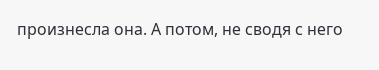произнесла она. А потом, не сводя с него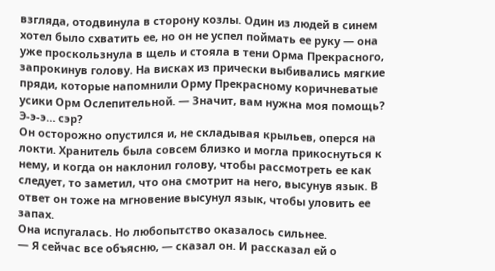взгляда, отодвинула в сторону козлы. Один из людей в синем хотел было схватить ее, но он не успел поймать ее руку — она уже проскользнула в щель и стояла в тени Орма Прекрасного, запрокинув голову. На висках из прически выбивались мягкие пряди, которые напомнили Орму Прекрасному коричневатые усики Орм Ослепительной. — Значит, вам нужна моя помощь? Э-э-э… сэр?
Он осторожно опустился и, не складывая крыльев, оперся на локти. Хранитель была совсем близко и могла прикоснуться к нему, и когда он наклонил голову, чтобы рассмотреть ее как следует, то заметил, что она смотрит на него, высунув язык. В ответ он тоже на мгновение высунул язык, чтобы уловить ее запах.
Она испугалась. Но любопытство оказалось сильнее.
— Я сейчас все объясню, — сказал он. И рассказал ей о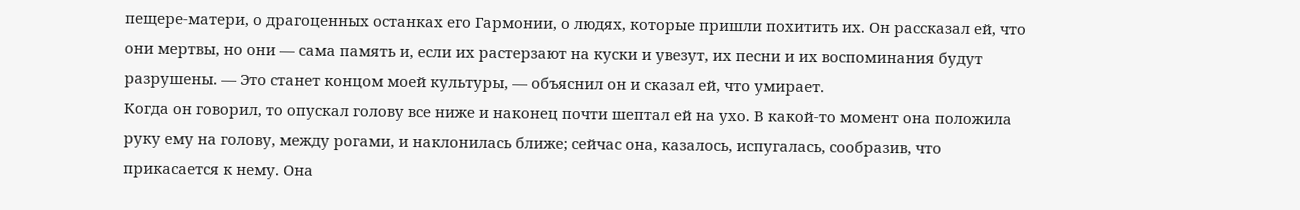пещере-матери, о драгоценных останках его Гармонии, о людях, которые пришли похитить их. Он рассказал ей, что они мертвы, но они — сама память и, если их растерзают на куски и увезут, их песни и их воспоминания будут разрушены. — Это станет концом моей культуры, — объяснил он и сказал ей, что умирает.
Когда он говорил, то опускал голову все ниже и наконец почти шептал ей на ухо. В какой-то момент она положила руку ему на голову, между рогами, и наклонилась ближе; сейчас она, казалось, испугалась, сообразив, что прикасается к нему. Она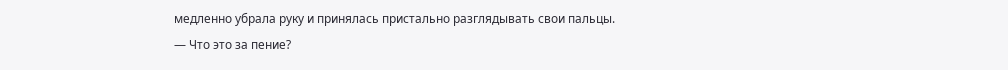медленно убрала руку и принялась пристально разглядывать свои пальцы.
— Что это за пение?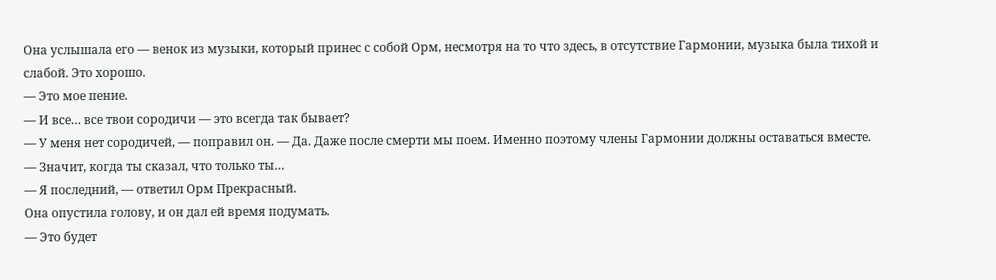Она услышала его — венок из музыки, который принес с собой Орм, несмотря на то что здесь, в отсутствие Гармонии, музыка была тихой и слабой. Это хорошо.
— Это мое пение.
— И все… все твои сородичи — это всегда так бывает?
— У меня нет сородичей, — поправил он. — Да. Даже после смерти мы поем. Именно поэтому члены Гармонии должны оставаться вместе.
— Значит, когда ты сказал, что только ты…
— Я последний, — ответил Орм Прекрасный.
Она опустила голову, и он дал ей время подумать.
— Это будет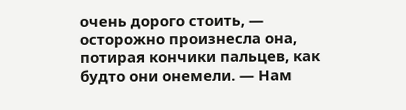очень дорого стоить, — осторожно произнесла она, потирая кончики пальцев, как будто они онемели. — Нам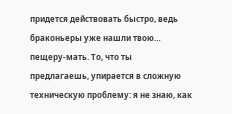придется действовать быстро, ведь браконьеры уже нашли твою… пещеру-мать. То, что ты предлагаешь, упирается в сложную техническую проблему: я не знаю, как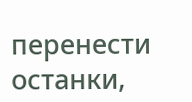перенести останки,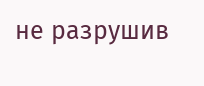не разрушив